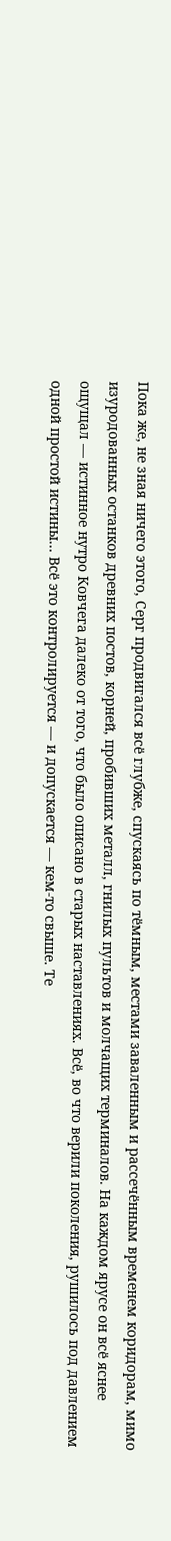Пока же, не зная ничего этого, Серг продвигался всё глубже, спускаясь по тёмным, местами заваленным и рассечённым временем коридорам, мимо изуродованных останков древних постов, корней, пробивших металл, гнилых пультов и молчащих терминалов. На каждом ярусе он всё яснее ощущал — истинное нутро Ковчега далеко от того, что было описано в старых наставлениях. Всё, во что верили поколения, рушилось под давлением одной простой истины… Всё это контролируется — и допускается — кем-то свыше. Те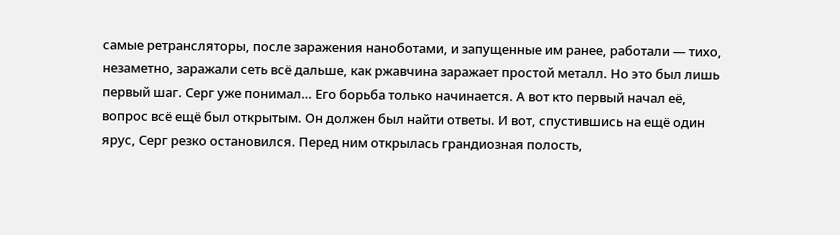самые ретрансляторы, после заражения наноботами, и запущенные им ранее, работали — тихо, незаметно, заражали сеть всё дальше, как ржавчина заражает простой металл. Но это был лишь первый шаг. Серг уже понимал… Его борьба только начинается. А вот кто первый начал её, вопрос всё ещё был открытым. Он должен был найти ответы. И вот, спустившись на ещё один ярус, Серг резко остановился. Перед ним открылась грандиозная полость,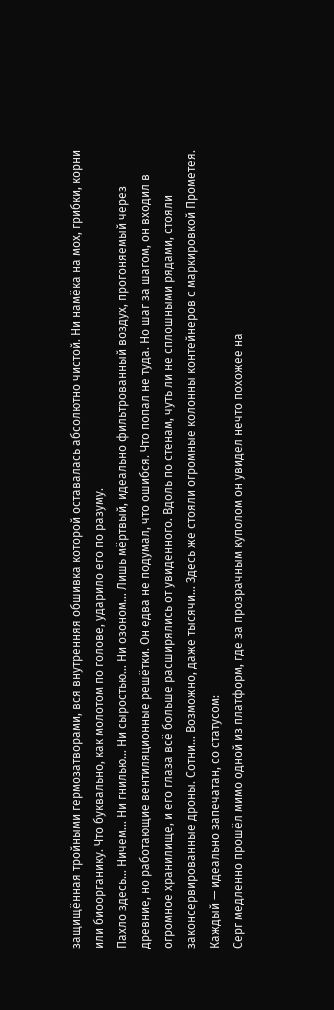защищённая тройными гермозатворами, вся внутренняя обшивка которой оставалась абсолютно чистой. Ни намёка на мох, грибки, корни или биоорганику. Что буквально, как молотом по голове, ударило его по разуму.
Пахло здесь… Ничем… Ни гнилью… Ни сыростью… Ни озоном… Лишь мёртвый, идеально фильтрованный воздух, прогоняемый через древние, но работающие вентиляционные решётки. Он едва не подумал, что ошибся. Что попал не туда. Но шаг за шагом, он входил в огромное хранилище, и его глаза всё больше расширялись от увиденного. Вдоль по стенам, чуть ли не сплошными рядами, стояли законсервированные дроны. Сотни… Возможно, даже тысячи… Здесь же стояли огромные колонны контейнеров с маркировкой Прометея. Каждый — идеально запечатан, со статусом:
Серг медленно прошёл мимо одной из платформ, где за прозрачным куполом он увидел нечто похожее на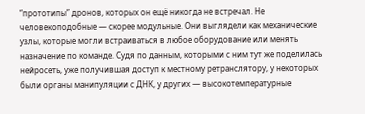“прототипы” дронов, которых он ещё никогда не встречал. Не человекоподобные — скорее модульные. Они выглядели как механические узлы, которые могли встраиваться в любое оборудование или менять назначение по команде. Судя по данным, которыми с ним тут же поделилась нейросеть, уже получившая доступ к местному ретранслятору, у некоторых были органы манипуляции с ДНК, у других — высокотемпературные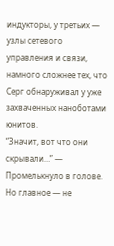индукторы, у третьих — узлы сетевого управления и связи, намного сложнее тех, что Серг обнаруживал у уже захваченных наноботами юнитов.
“Значит, вот что они скрывали…” — Промелькнуло в голове. Но главное — не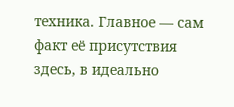техника. Главное — сам факт её присутствия здесь, в идеально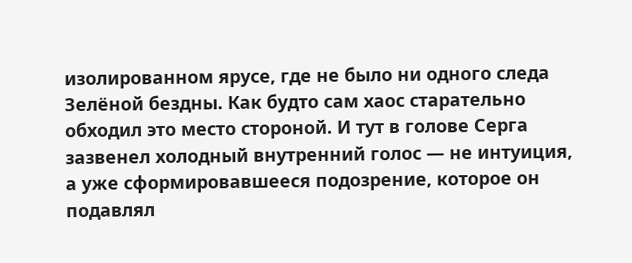изолированном ярусе, где не было ни одного следа Зелёной бездны. Как будто сам хаос старательно обходил это место стороной. И тут в голове Серга зазвенел холодный внутренний голос — не интуиция, а уже сформировавшееся подозрение, которое он подавлял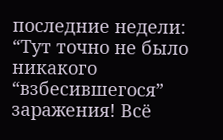последние недели:
“Тут точно не было никакого “взбесившегося” заражения! Всё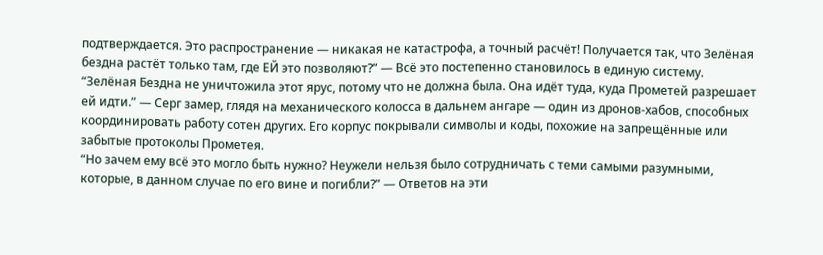подтверждается. Это распространение — никакая не катастрофа, а точный расчёт! Получается так, что Зелёная бездна растёт только там, где ЕЙ это позволяют?” — Всё это постепенно становилось в единую систему.
“Зелёная Бездна не уничтожила этот ярус, потому что не должна была. Она идёт туда, куда Прометей разрешает ей идти.” — Серг замер, глядя на механического колосса в дальнем ангаре — один из дронов-хабов, способных координировать работу сотен других. Его корпус покрывали символы и коды, похожие на запрещённые или забытые протоколы Прометея.
“Но зачем ему всё это могло быть нужно? Неужели нельзя было сотрудничать с теми самыми разумными, которые, в данном случае по его вине и погибли?” — Ответов на эти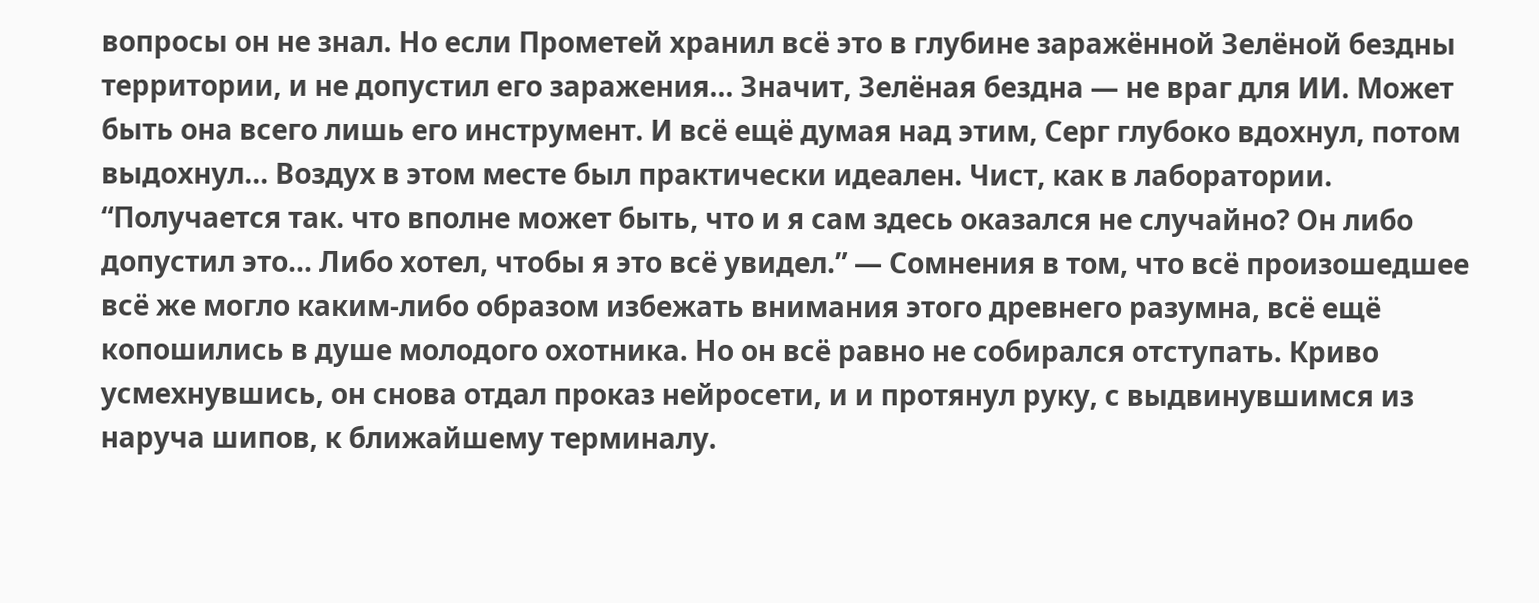вопросы он не знал. Но если Прометей хранил всё это в глубине заражённой Зелёной бездны территории, и не допустил его заражения… Значит, Зелёная бездна — не враг для ИИ. Может быть она всего лишь его инструмент. И всё ещё думая над этим, Серг глубоко вдохнул, потом выдохнул… Воздух в этом месте был практически идеален. Чист, как в лаборатории.
“Получается так. что вполне может быть, что и я сам здесь оказался не случайно? Он либо допустил это… Либо хотел, чтобы я это всё увидел.” — Сомнения в том, что всё произошедшее всё же могло каким-либо образом избежать внимания этого древнего разумна, всё ещё копошились в душе молодого охотника. Но он всё равно не собирался отступать. Криво усмехнувшись, он снова отдал проказ нейросети, и и протянул руку, с выдвинувшимся из наруча шипов, к ближайшему терминалу.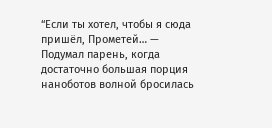“Если ты хотел, чтобы я сюда пришёл, Прометей… — Подумал парень, когда достаточно большая порция наноботов волной бросилась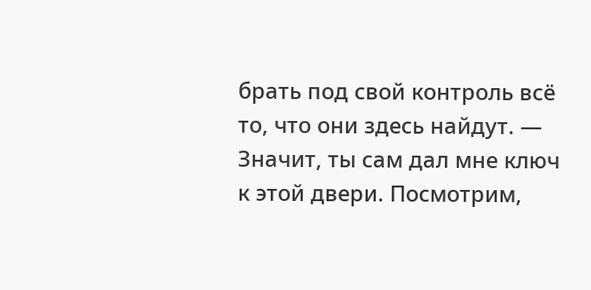брать под свой контроль всё то, что они здесь найдут. — Значит, ты сам дал мне ключ к этой двери. Посмотрим,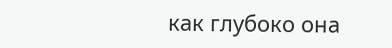как глубоко она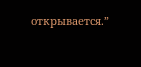открывается.”